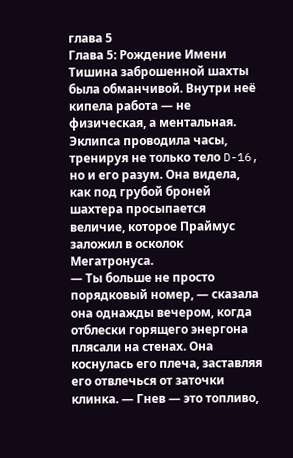глава 5
Глава 5: Рождение Имени
Тишина заброшенной шахты была обманчивой. Внутри неё кипела работа — не физическая, а ментальная. Эклипса проводила часы, тренируя не только тело D-16, но и его разум. Она видела, как под грубой броней шахтера просыпается величие, которое Праймус заложил в осколок Мегатронуса.
— Ты больше не просто порядковый номер, — сказала она однажды вечером, когда отблески горящего энергона плясали на стенах. Она коснулась его плеча, заставляя его отвлечься от заточки клинка. — Гнев — это топливо,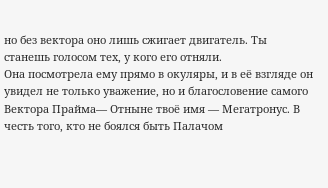но без вектора оно лишь сжигает двигатель. Ты станешь голосом тех, у кого его отняли.
Она посмотрела ему прямо в окуляры, и в её взгляде он увидел не только уважение, но и благословение самого Вектора Прайма— Отныне твоё имя — Мегатронус. В честь того, кто не боялся быть Палачом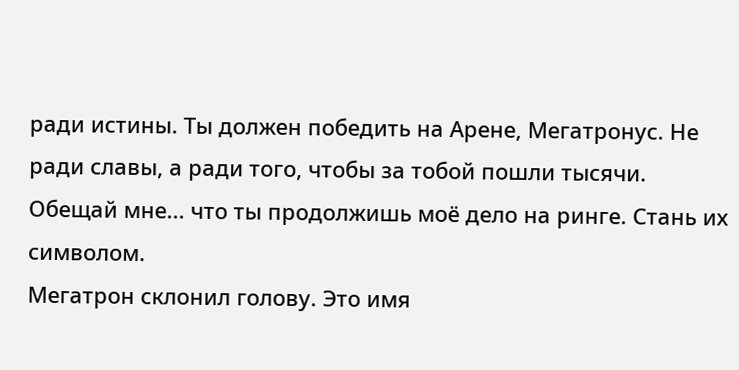ради истины. Ты должен победить на Арене, Мегатронус. Не ради славы, а ради того, чтобы за тобой пошли тысячи. Обещай мне... что ты продолжишь моё дело на ринге. Стань их символом.
Мегатрон склонил голову. Это имя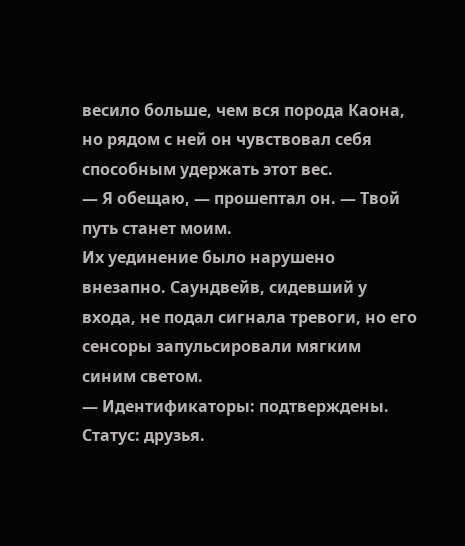весило больше, чем вся порода Каона, но рядом с ней он чувствовал себя способным удержать этот вес.
— Я обещаю, — прошептал он. — Твой путь станет моим.
Их уединение было нарушено внезапно. Саундвейв, сидевший у входа, не подал сигнала тревоги, но его сенсоры запульсировали мягким синим светом.
— Идентификаторы: подтверждены. Статус: друзья.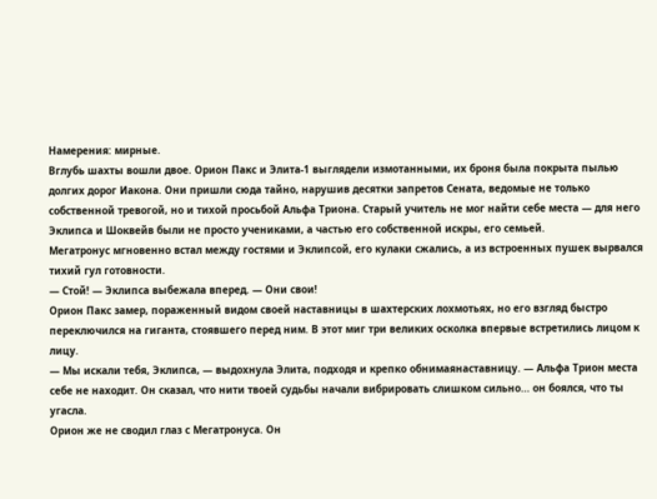Намерения: мирные.
Вглубь шахты вошли двое. Орион Пакс и Элита-1 выглядели измотанными, их броня была покрыта пылью долгих дорог Иакона. Они пришли сюда тайно, нарушив десятки запретов Сената, ведомые не только собственной тревогой, но и тихой просьбой Альфа Триона. Старый учитель не мог найти себе места — для него Эклипса и Шоквейв были не просто учениками, а частью его собственной искры, его семьей.
Мегатронус мгновенно встал между гостями и Эклипсой, его кулаки сжались, а из встроенных пушек вырвался тихий гул готовности.
— Стой! — Эклипса выбежала вперед. — Они свои!
Орион Пакс замер, пораженный видом своей наставницы в шахтерских лохмотьях, но его взгляд быстро переключился на гиганта, стоявшего перед ним. В этот миг три великих осколка впервые встретились лицом к лицу.
— Мы искали тебя, Эклипса, — выдохнула Элита, подходя и крепко обнимаянаставницу. — Альфа Трион места себе не находит. Он сказал, что нити твоей судьбы начали вибрировать слишком сильно... он боялся, что ты угасла.
Орион же не сводил глаз с Мегатронуса. Он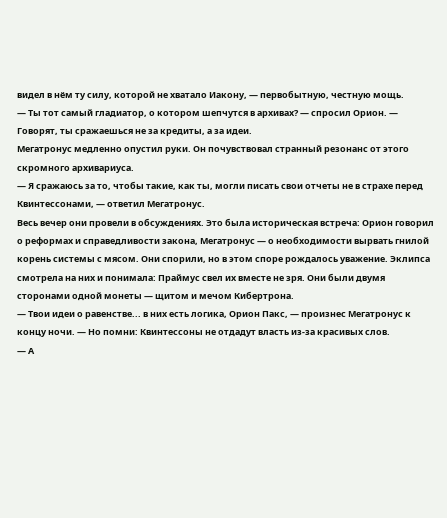видел в нём ту силу, которой не хватало Иакону, — первобытную, честную мощь.
— Ты тот самый гладиатор, о котором шепчутся в архивах? — спросил Орион. — Говорят, ты сражаешься не за кредиты, а за идеи.
Мегатронус медленно опустил руки. Он почувствовал странный резонанс от этого скромного архивариуса.
— Я сражаюсь за то, чтобы такие, как ты, могли писать свои отчеты не в страхе перед Квинтессонами, — ответил Мегатронус.
Весь вечер они провели в обсуждениях. Это была историческая встреча: Орион говорил о реформах и справедливости закона, Мегатронус — о необходимости вырвать гнилой корень системы с мясом. Они спорили, но в этом споре рождалось уважение. Эклипса смотрела на них и понимала: Праймус свел их вместе не зря. Они были двумя сторонами одной монеты — щитом и мечом Кибертрона.
— Твои идеи о равенстве... в них есть логика, Орион Пакс, — произнес Мегатронус к концу ночи. — Но помни: Квинтессоны не отдадут власть из-за красивых слов.
— А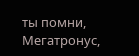ты помни, Мегатронус,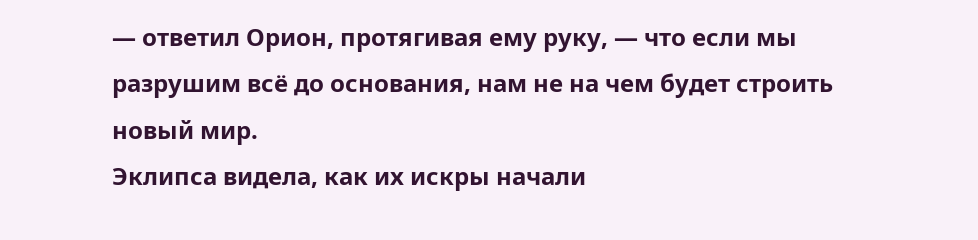— ответил Орион, протягивая ему руку, — что если мы разрушим всё до основания, нам не на чем будет строить новый мир.
Эклипса видела, как их искры начали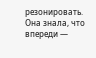резонировать. Она знала, что впереди —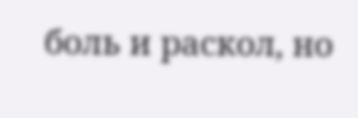боль и раскол, но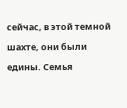сейчас, в этой темной шахте, они были едины. Семья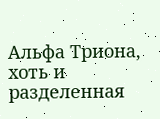Альфа Триона, хоть и разделенная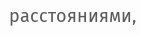расстояниями,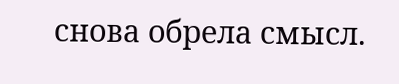снова обрела смысл.